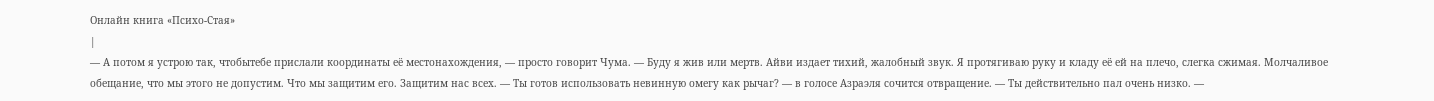Онлайн книга «Психо-Стая»
|
— А потом я устрою так, чтобытебе прислали координаты её местонахождения, — просто говорит Чума. — Буду я жив или мертв. Айви издает тихий, жалобный звук. Я протягиваю руку и кладу её ей на плечо, слегка сжимая. Молчаливое обещание, что мы этого не допустим. Что мы защитим его. Защитим нас всех. — Ты готов использовать невинную омегу как рычаг? — в голосе Азраэля сочится отвращение. — Ты действительно пал очень низко. —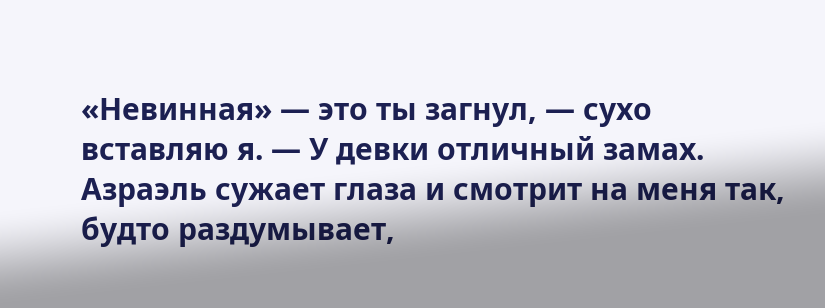«Невинная» — это ты загнул, — сухо вставляю я. — У девки отличный замах. Азраэль сужает глаза и смотрит на меня так, будто раздумывает,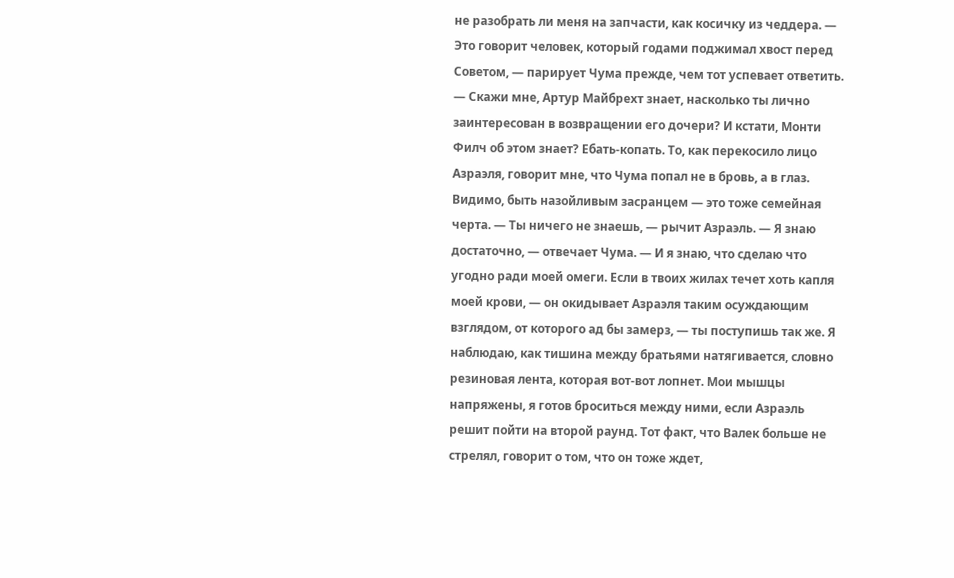не разобрать ли меня на запчасти, как косичку из чеддера. — Это говорит человек, который годами поджимал хвост перед Советом, — парирует Чума прежде, чем тот успевает ответить. — Скажи мне, Артур Майбрехт знает, насколько ты лично заинтересован в возвращении его дочери? И кстати, Монти Филч об этом знает? Ебать-копать. То, как перекосило лицо Азраэля, говорит мне, что Чума попал не в бровь, а в глаз. Видимо, быть назойливым засранцем — это тоже семейная черта. — Ты ничего не знаешь, — рычит Азраэль. — Я знаю достаточно, — отвечает Чума. — И я знаю, что сделаю что угодно ради моей омеги. Если в твоих жилах течет хоть капля моей крови, — он окидывает Азраэля таким осуждающим взглядом, от которого ад бы замерз, — ты поступишь так же. Я наблюдаю, как тишина между братьями натягивается, словно резиновая лента, которая вот-вот лопнет. Мои мышцы напряжены, я готов броситься между ними, если Азраэль решит пойти на второй раунд. Тот факт, что Валек больше не стрелял, говорит о том, что он тоже ждет,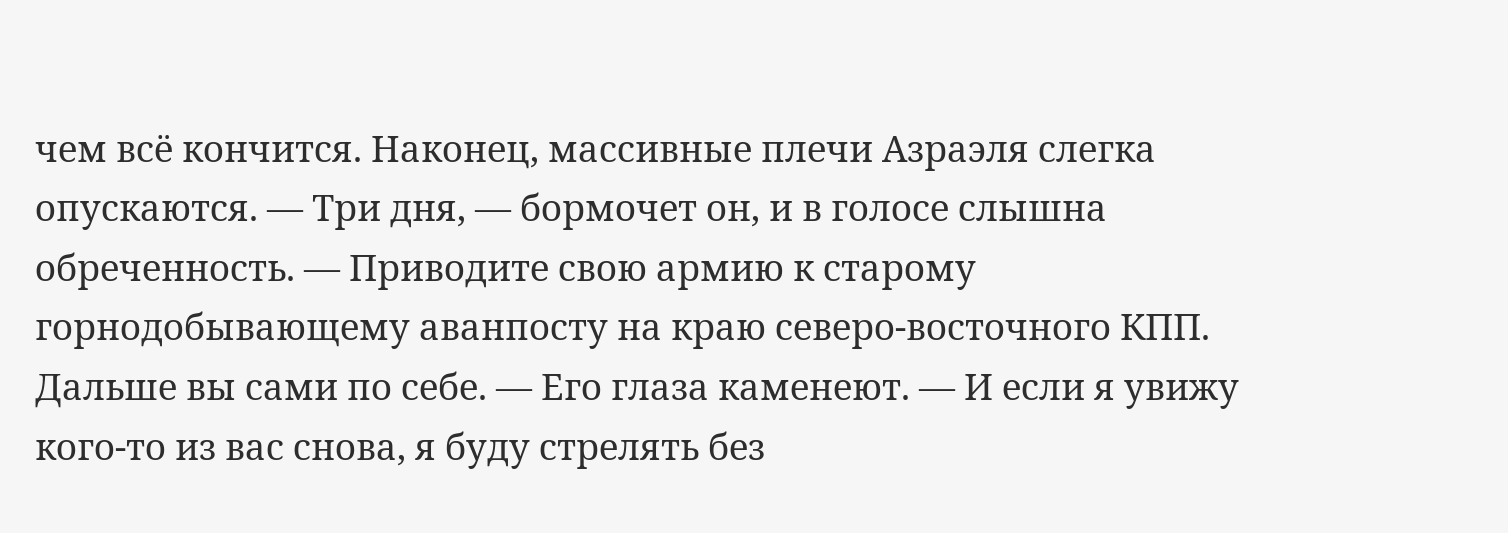чем всё кончится. Наконец, массивные плечи Азраэля слегка опускаются. — Три дня, — бормочет он, и в голосе слышна обреченность. — Приводите свою армию к старому горнодобывающему аванпосту на краю северо-восточного КПП. Дальше вы сами по себе. — Его глаза каменеют. — И если я увижу кого-то из вас снова, я буду стрелять без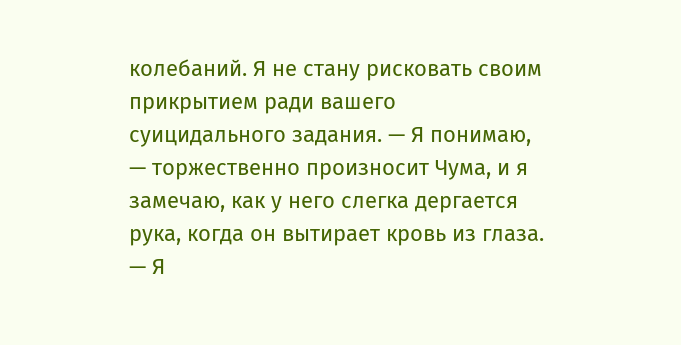колебаний. Я не стану рисковать своим прикрытием ради вашего суицидального задания. — Я понимаю, — торжественно произносит Чума, и я замечаю, как у него слегка дергается рука, когда он вытирает кровь из глаза. — Я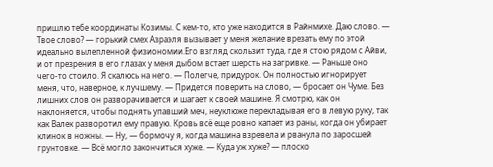пришлю тебе координаты Козимы. С кем-то, кто уже находится в Райнмихе. Даю слово. — Твое слово? — горький смех Азраэля вызывает у меня желание врезать ему по этой идеально вылепленной физиономии.Его взгляд скользит туда, где я стою рядом с Айви, и от презрения в его глазах у меня дыбом встает шерсть на загривке. — Раньше оно чего-то стоило. Я скалюсь на него. — Полегче, придурок. Он полностью игнорирует меня, что, наверное, к лучшему. — Придется поверить на слово, — бросает он Чуме. Без лишних слов он разворачивается и шагает к своей машине. Я смотрю, как он наклоняется, чтобы поднять упавший меч, неуклюже перекладывая его в левую руку, так как Валек разворотил ему правую. Кровь всё еще ровно капает из раны, когда он убирает клинок в ножны. — Ну, — бормочу я, когда машина взревела и рванула по заросшей грунтовке. — Всё могло закончиться хуже. — Куда уж хуже? — плоско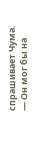спрашивает Чума. — Он мог бы на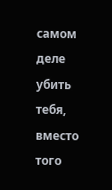самом деле убить тебя, вместо того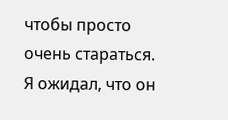чтобы просто очень стараться. Я ожидал, что он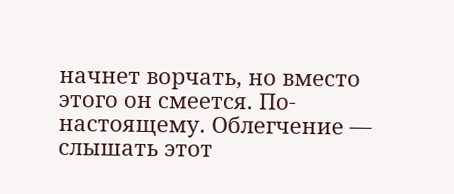начнет ворчать, но вместо этого он смеется. По-настоящему. Облегчение — слышать этот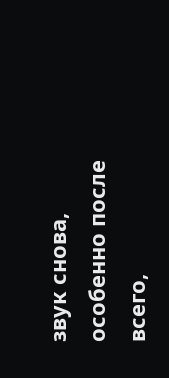звук снова, особенно после всего,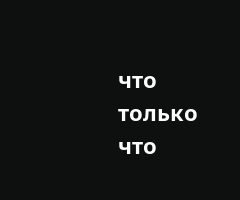что только что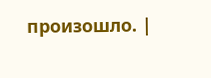произошло. |